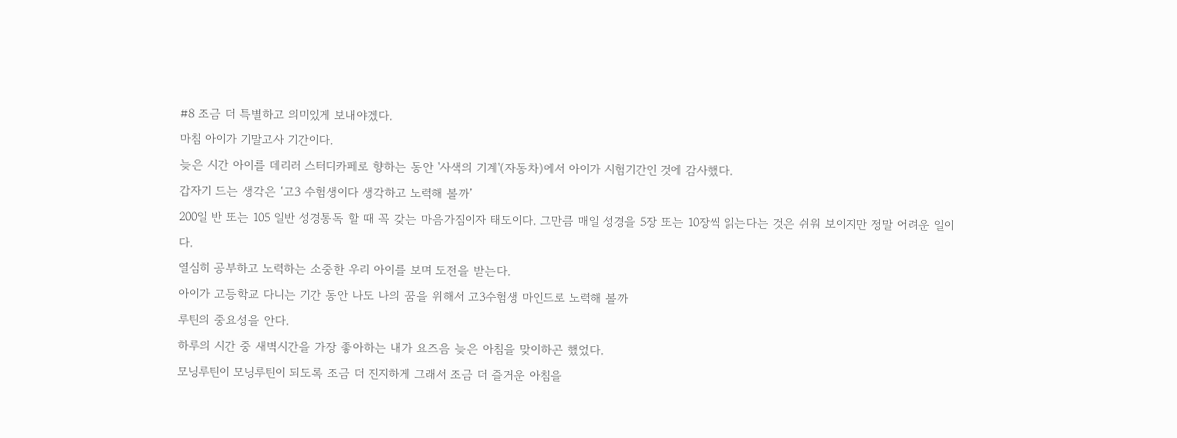#8 조금 더 특별하고 의미있게 보내야겠다.
마침 아이가 기말고사 기간이다.
늦은 시간 아이를 데리러 스터디카페로 향하는 동안 '사색의 기계'(자동차)에서 아이가 시험기간인 것에 감사했다.
갑자기 드는 생각은 ‘고3 수험생이다 생각하고 노력해 볼까’
200일 반 또는 105 일반 성경통독 할 때 꼭 갖는 마음가짐이자 태도이다. 그만큼 매일 성경을 5장 또는 10장씩 읽는다는 것은 쉬워 보이지만 정말 어려운 일이다.
열심히 공부하고 노력하는 소중한 우리 아이를 보며 도전을 받는다.
아이가 고등학교 다니는 기간 동안 나도 나의 꿈을 위해서 고3수험생 마인드로 노력해 볼까
루틴의 중요성을 안다.
하루의 시간 중 새벽시간을 가장 좋아하는 내가 요즈음 늦은 아침을 맞이하곤 했었다.
모닝루틴이 모닝루틴이 되도록 조금 더 진지하게 그래서 조금 더 즐거운 아침을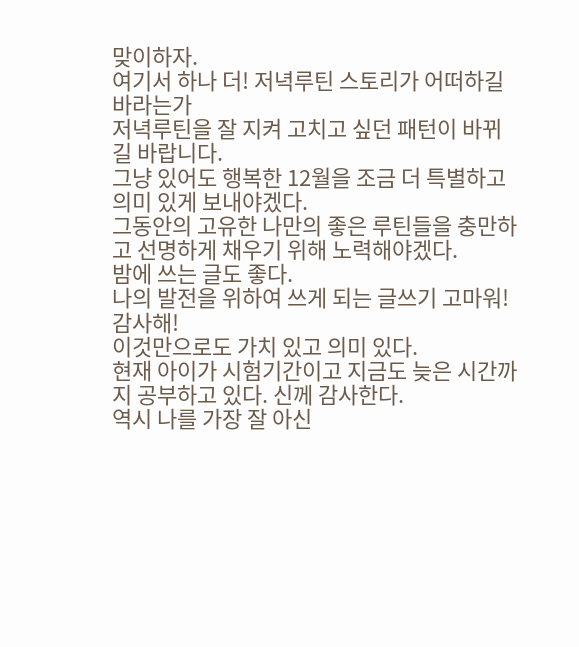맞이하자.
여기서 하나 더! 저녁루틴 스토리가 어떠하길 바라는가
저녁루틴을 잘 지켜 고치고 싶던 패턴이 바뀌길 바랍니다.
그냥 있어도 행복한 12월을 조금 더 특별하고 의미 있게 보내야겠다.
그동안의 고유한 나만의 좋은 루틴들을 충만하고 선명하게 채우기 위해 노력해야겠다.
밤에 쓰는 글도 좋다.
나의 발전을 위하여 쓰게 되는 글쓰기 고마워! 감사해!
이것만으로도 가치 있고 의미 있다.
현재 아이가 시험기간이고 지금도 늦은 시간까지 공부하고 있다. 신께 감사한다.
역시 나를 가장 잘 아신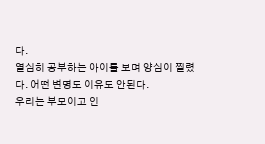다.
열심히 공부하는 아이를 보며 양심이 찔렸다. 어떤 변명도 이유도 안된다.
우리는 부모이고 인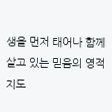생을 먼저 태어나 함께 살고 있는 믿음의 영적 지도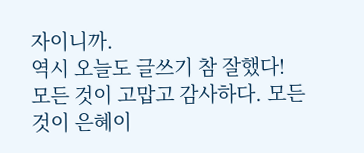자이니까.
역시 오늘도 글쓰기 참 잘했다!
모든 것이 고맙고 감사하다. 모든 것이 은혜이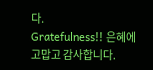다.
Gratefulness!! 은혜에 고맙고 감사합니다.